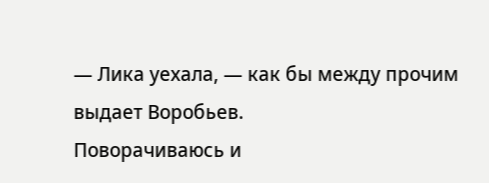— Лика уехала, — как бы между прочим выдает Воробьев.
Поворачиваюсь и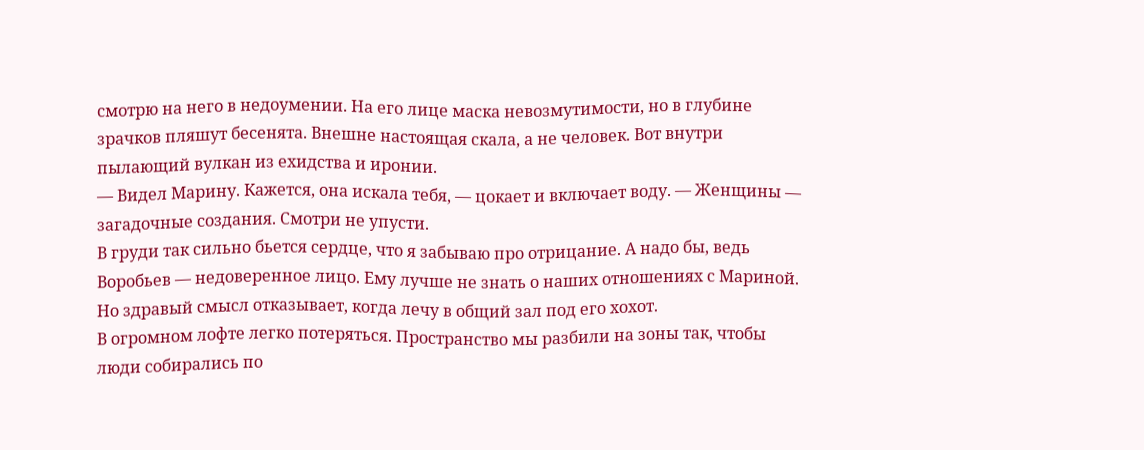смотрю на него в недоумении. На его лице маска невозмутимости, но в глубине зрачков пляшут бесенята. Внешне настоящая скала, а не человек. Вот внутри пылающий вулкан из ехидства и иронии.
— Видел Марину. Кажется, она искала тебя, — цокает и включает воду. — Женщины — загадочные создания. Смотри не упусти.
В груди так сильно бьется сердце, что я забываю про отрицание. А надо бы, ведь Воробьев — недоверенное лицо. Ему лучше не знать о наших отношениях с Мариной. Но здравый смысл отказывает, когда лечу в общий зал под его хохот.
В огромном лофте легко потеряться. Пространство мы разбили на зоны так, чтобы люди собирались по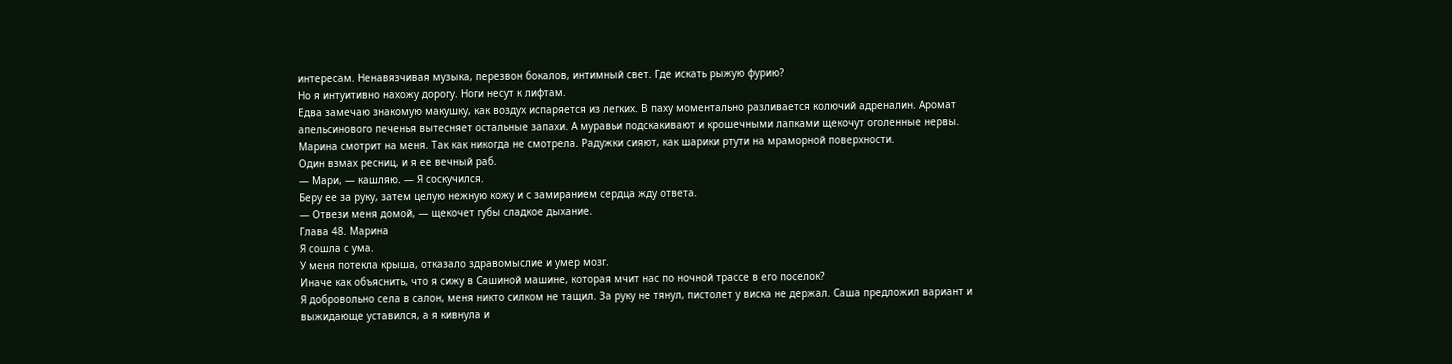интересам. Ненавязчивая музыка, перезвон бокалов, интимный свет. Где искать рыжую фурию?
Но я интуитивно нахожу дорогу. Ноги несут к лифтам.
Едва замечаю знакомую макушку, как воздух испаряется из легких. В паху моментально разливается колючий адреналин. Аромат апельсинового печенья вытесняет остальные запахи. А муравьи подскакивают и крошечными лапками щекочут оголенные нервы.
Марина смотрит на меня. Так как никогда не смотрела. Радужки сияют, как шарики ртути на мраморной поверхности.
Один взмах ресниц, и я ее вечный раб.
— Мари, — кашляю. — Я соскучился.
Беру ее за руку, затем целую нежную кожу и с замиранием сердца жду ответа.
— Отвези меня домой, — щекочет губы сладкое дыхание.
Глава 48. Марина
Я сошла с ума.
У меня потекла крыша, отказало здравомыслие и умер мозг.
Иначе как объяснить, что я сижу в Сашиной машине, которая мчит нас по ночной трассе в его поселок?
Я добровольно села в салон, меня никто силком не тащил. За руку не тянул, пистолет у виска не держал. Саша предложил вариант и выжидающе уставился, а я кивнула и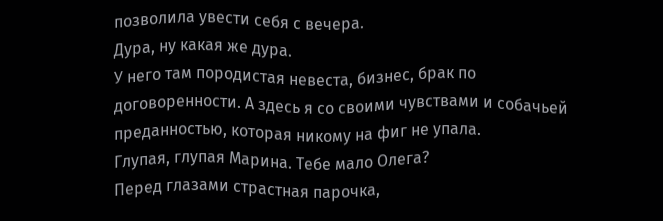позволила увести себя с вечера.
Дура, ну какая же дура.
У него там породистая невеста, бизнес, брак по договоренности. А здесь я со своими чувствами и собачьей преданностью, которая никому на фиг не упала.
Глупая, глупая Марина. Тебе мало Олега?
Перед глазами страстная парочка,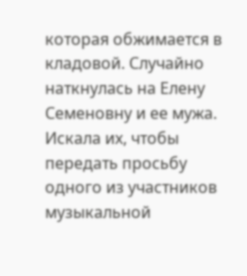которая обжимается в кладовой. Случайно наткнулась на Елену Семеновну и ее мужа. Искала их, чтобы передать просьбу одного из участников музыкальной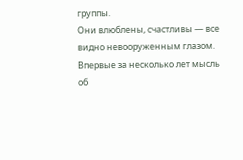группы.
Они влюблены, счастливы — все видно невооруженным глазом. Впервые за несколько лет мысль об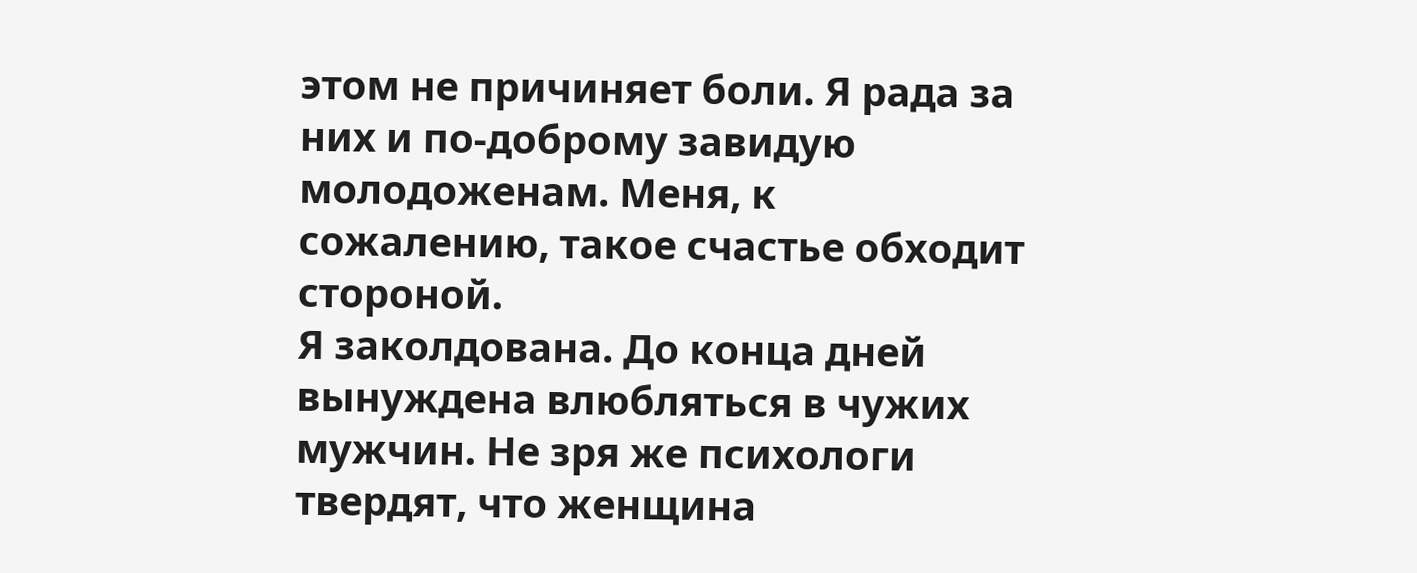этом не причиняет боли. Я рада за них и по-доброму завидую молодоженам. Меня, к сожалению, такое счастье обходит стороной.
Я заколдована. До конца дней вынуждена влюбляться в чужих мужчин. Не зря же психологи твердят, что женщина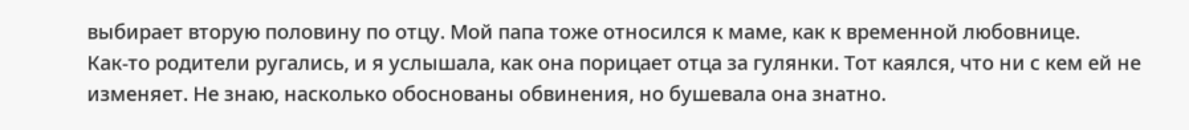выбирает вторую половину по отцу. Мой папа тоже относился к маме, как к временной любовнице.
Как-то родители ругались, и я услышала, как она порицает отца за гулянки. Тот каялся, что ни с кем ей не изменяет. Не знаю, насколько обоснованы обвинения, но бушевала она знатно.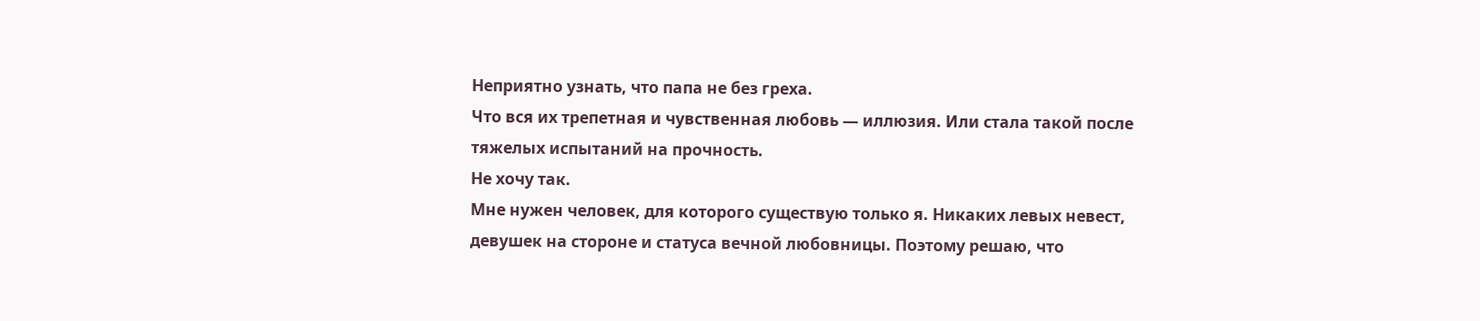Неприятно узнать, что папа не без греха.
Что вся их трепетная и чувственная любовь — иллюзия. Или стала такой после тяжелых испытаний на прочность.
Не хочу так.
Мне нужен человек, для которого существую только я. Никаких левых невест, девушек на стороне и статуса вечной любовницы. Поэтому решаю, что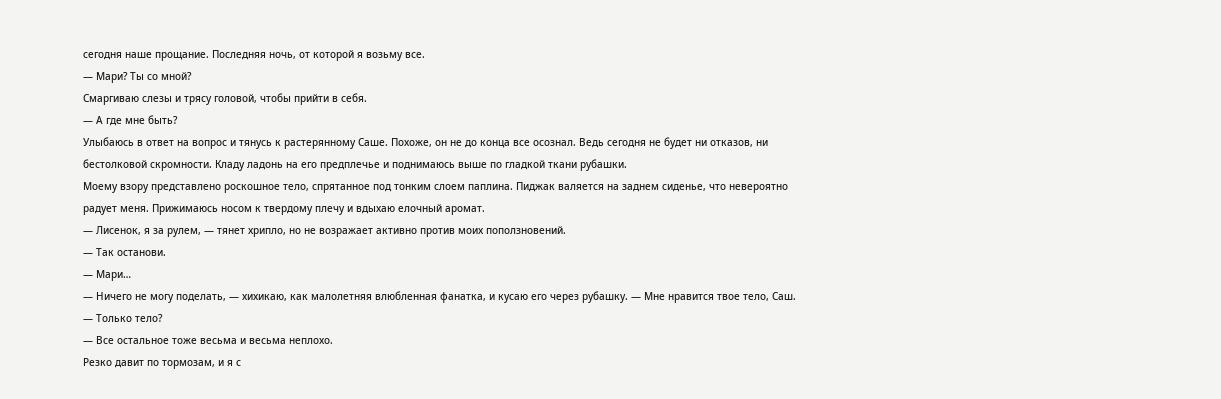сегодня наше прощание. Последняя ночь, от которой я возьму все.
— Мари? Ты со мной?
Смаргиваю слезы и трясу головой, чтобы прийти в себя.
— А где мне быть?
Улыбаюсь в ответ на вопрос и тянусь к растерянному Саше. Похоже, он не до конца все осознал. Ведь сегодня не будет ни отказов, ни бестолковой скромности. Кладу ладонь на его предплечье и поднимаюсь выше по гладкой ткани рубашки.
Моему взору представлено роскошное тело, спрятанное под тонким слоем паплина. Пиджак валяется на заднем сиденье, что невероятно радует меня. Прижимаюсь носом к твердому плечу и вдыхаю елочный аромат.
— Лисенок, я за рулем, — тянет хрипло, но не возражает активно против моих поползновений.
— Так останови.
— Мари…
— Ничего не могу поделать, — хихикаю, как малолетняя влюбленная фанатка, и кусаю его через рубашку. — Мне нравится твое тело, Саш.
— Только тело?
— Все остальное тоже весьма и весьма неплохо.
Резко давит по тормозам, и я с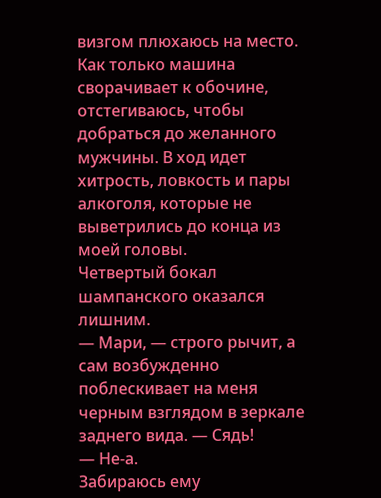визгом плюхаюсь на место.
Как только машина сворачивает к обочине, отстегиваюсь, чтобы добраться до желанного мужчины. В ход идет хитрость, ловкость и пары алкоголя, которые не выветрились до конца из моей головы.
Четвертый бокал шампанского оказался лишним.
— Мари, — строго рычит, а сам возбужденно поблескивает на меня черным взглядом в зеркале заднего вида. — Сядь!
— Не-а.
Забираюсь ему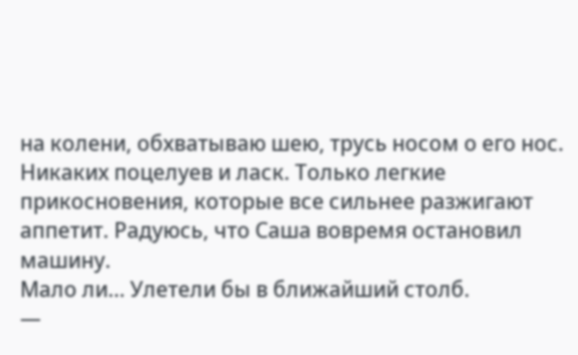на колени, обхватываю шею, трусь носом о его нос. Никаких поцелуев и ласк. Только легкие прикосновения, которые все сильнее разжигают аппетит. Радуюсь, что Саша вовремя остановил машину.
Мало ли… Улетели бы в ближайший столб.
—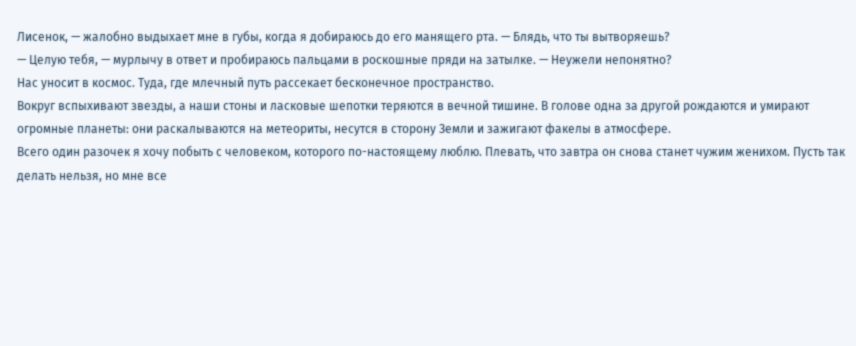Лисенок, — жалобно выдыхает мне в губы, когда я добираюсь до его манящего рта. — Блядь, что ты вытворяешь?
— Целую тебя, — мурлычу в ответ и пробираюсь пальцами в роскошные пряди на затылке. — Неужели непонятно?
Нас уносит в космос. Туда, где млечный путь рассекает бесконечное пространство.
Вокруг вспыхивают звезды, а наши стоны и ласковые шепотки теряются в вечной тишине. В голове одна за другой рождаются и умирают огромные планеты: они раскалываются на метеориты, несутся в сторону Земли и зажигают факелы в атмосфере.
Всего один разочек я хочу побыть с человеком, которого по-настоящему люблю. Плевать, что завтра он снова станет чужим женихом. Пусть так делать нельзя, но мне все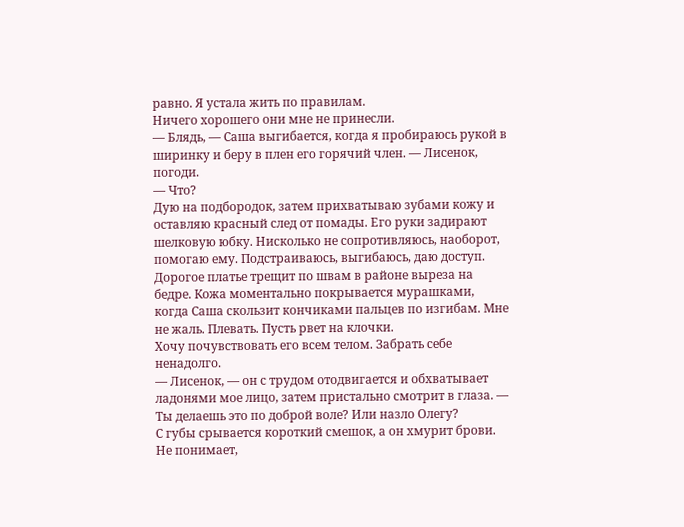равно. Я устала жить по правилам.
Ничего хорошего они мне не принесли.
— Блядь, — Саша выгибается, когда я пробираюсь рукой в ширинку и беру в плен его горячий член. — Лисенок, погоди.
— Что?
Дую на подбородок, затем прихватываю зубами кожу и оставляю красный след от помады. Его руки задирают шелковую юбку. Нисколько не сопротивляюсь, наоборот, помогаю ему. Подстраиваюсь, выгибаюсь, даю доступ.
Дорогое платье трещит по швам в районе выреза на бедре. Кожа моментально покрывается мурашками, когда Саша скользит кончиками пальцев по изгибам. Мне не жаль. Плевать. Пусть рвет на клочки.
Хочу почувствовать его всем телом. Забрать себе ненадолго.
— Лисенок, — он с трудом отодвигается и обхватывает ладонями мое лицо, затем пристально смотрит в глаза. — Ты делаешь это по доброй воле? Или назло Олегу?
С губы срывается короткий смешок, а он хмурит брови. Не понимает,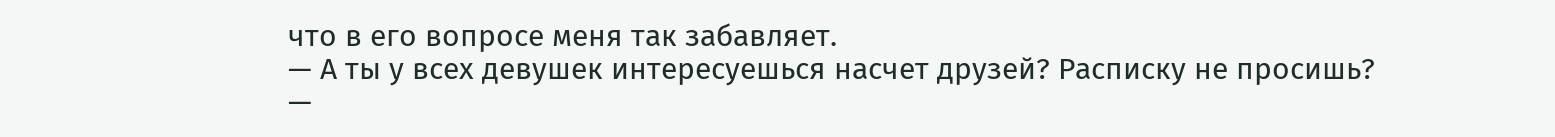что в его вопросе меня так забавляет.
— А ты у всех девушек интересуешься насчет друзей? Расписку не просишь?
—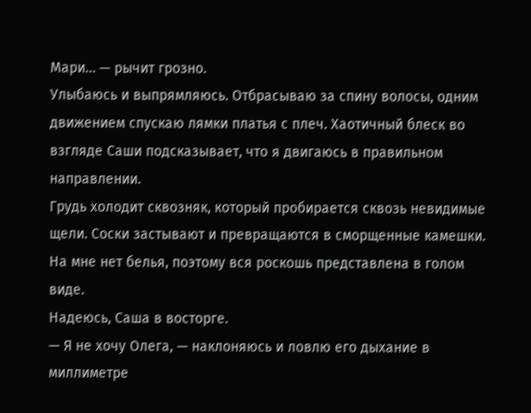Мари… — рычит грозно.
Улыбаюсь и выпрямляюсь. Отбрасываю за спину волосы, одним движением спускаю лямки платья с плеч. Хаотичный блеск во взгляде Саши подсказывает, что я двигаюсь в правильном направлении.
Грудь холодит сквозняк, который пробирается сквозь невидимые щели. Соски застывают и превращаются в сморщенные камешки. На мне нет белья, поэтому вся роскошь представлена в голом виде.
Надеюсь, Саша в восторге.
— Я не хочу Олега, — наклоняюсь и ловлю его дыхание в миллиметре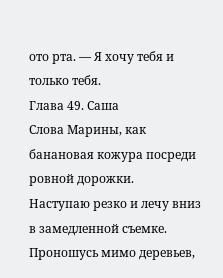ото рта. — Я хочу тебя и только тебя.
Глава 49. Саша
Слова Марины, как банановая кожура посреди ровной дорожки.
Наступаю резко и лечу вниз в замедленной съемке. Проношусь мимо деревьев,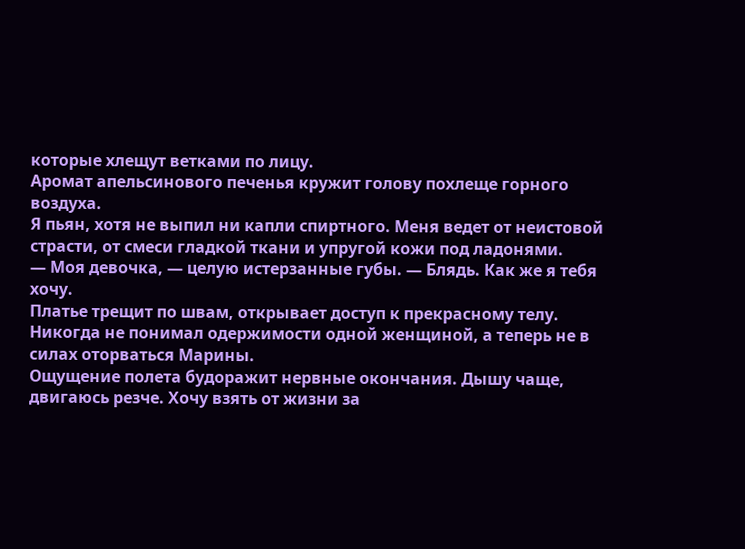которые хлещут ветками по лицу.
Аромат апельсинового печенья кружит голову похлеще горного воздуха.
Я пьян, хотя не выпил ни капли спиртного. Меня ведет от неистовой страсти, от смеси гладкой ткани и упругой кожи под ладонями.
— Моя девочка, — целую истерзанные губы. — Блядь. Как же я тебя хочу.
Платье трещит по швам, открывает доступ к прекрасному телу.
Никогда не понимал одержимости одной женщиной, а теперь не в силах оторваться Марины.
Ощущение полета будоражит нервные окончания. Дышу чаще, двигаюсь резче. Хочу взять от жизни за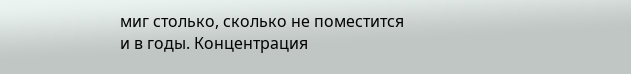миг столько, сколько не поместится и в годы. Концентрация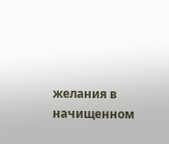желания в начищенном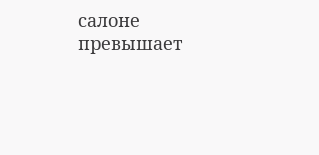салоне превышает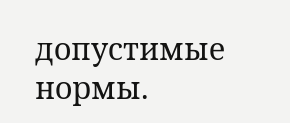допустимые нормы.